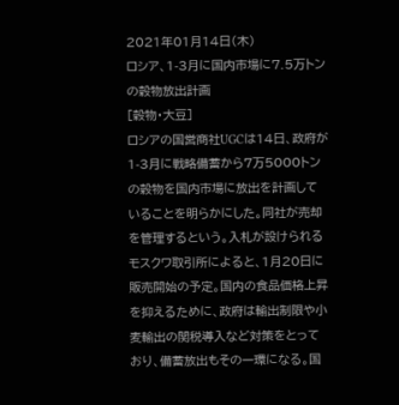2021年01月14日(木)
ロシア、1-3月に国内市場に7.5万トンの穀物放出計画
[穀物・大豆]
ロシアの国営商社UGCは14日、政府が1-3月に戦略備蓄から7万5000トンの穀物を国内市場に放出を計画していることを明らかにした。同社が売却を管理するという。入札が設けられるモスクワ取引所によると、1月20日に販売開始の予定。国内の食品価格上昇を抑えるために、政府は輸出制限や小麦輸出の関税導入など対策をとっており、備蓄放出もその一環になる。国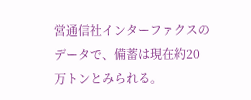営通信社インターファクスのデータで、備蓄は現在約20万トンとみられる。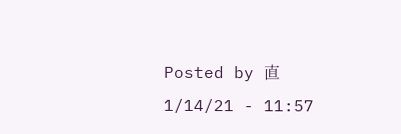Posted by 直 1/14/21 - 11:57